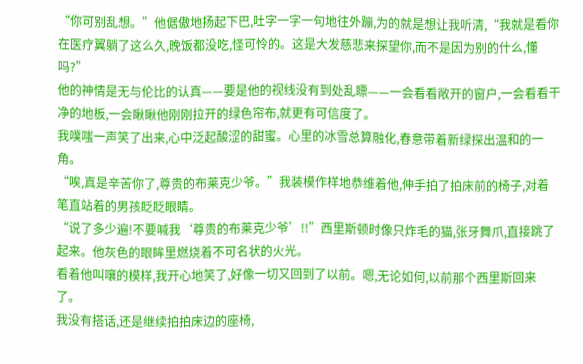“你可别乱想。”他倨傲地扬起下巴,吐字一字一句地往外蹦,为的就是想让我听清,“我就是看你在医疗翼躺了这么久,晚饭都没吃,怪可怜的。这是大发慈悲来探望你,而不是因为别的什么,懂吗?”
他的神情是无与伦比的认真——要是他的视线没有到处乱瞟——一会看看敞开的窗户,一会看看干净的地板,一会瞅瞅他刚刚拉开的绿色帘布,就更有可信度了。
我噗嗤一声笑了出来,心中泛起酸涩的甜蜜。心里的冰雪总算融化,春意带着新绿探出温和的一角。
“唉,真是辛苦你了,尊贵的布莱克少爷。”我装模作样地恭维着他,伸手拍了拍床前的椅子,对着笔直站着的男孩眨眨眼睛。
“说了多少遍!不要喊我‘尊贵的布莱克少爷’!!”西里斯顿时像只炸毛的猫,张牙舞爪,直接跳了起来。他灰色的眼眸里燃烧着不可名状的火光。
看着他叫嚷的模样,我开心地笑了,好像一切又回到了以前。嗯,无论如何,以前那个西里斯回来了。
我没有搭话,还是继续拍拍床边的座椅,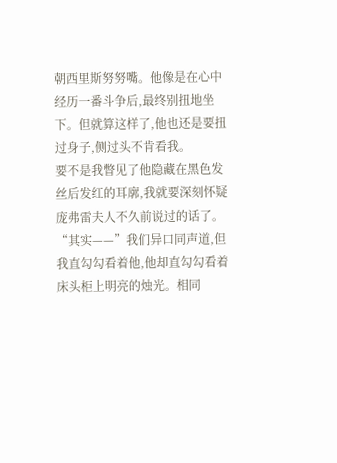朝西里斯努努嘴。他像是在心中经历一番斗争后,最终别扭地坐下。但就算这样了,他也还是要扭过身子,侧过头不肯看我。
要不是我瞥见了他隐藏在黑色发丝后发红的耳廓,我就要深刻怀疑庞弗雷夫人不久前说过的话了。
“其实——”我们异口同声道,但我直勾勾看着他,他却直勾勾看着床头柜上明亮的烛光。相同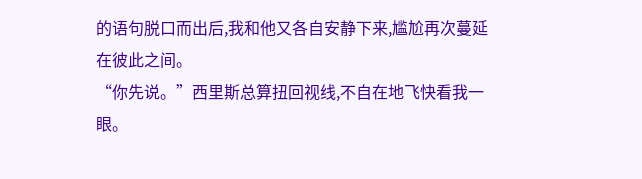的语句脱口而出后,我和他又各自安静下来,尴尬再次蔓延在彼此之间。
“你先说。”西里斯总算扭回视线,不自在地飞快看我一眼。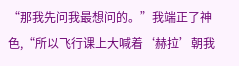“那我先问我最想问的。”我端正了神色,“所以飞行课上大喊着‘赫拉’朝我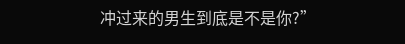冲过来的男生到底是不是你?”